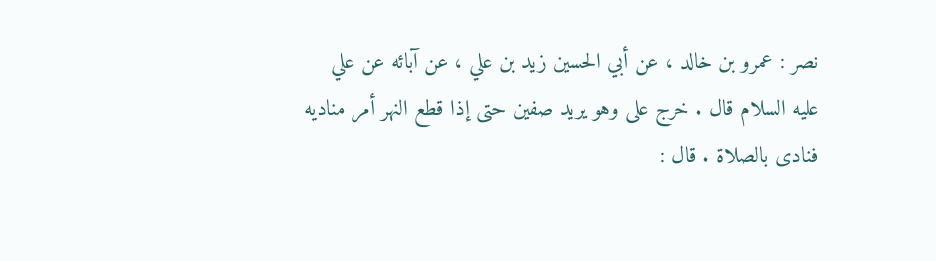نصر : عمرو بن خالد ، عن أبي الحسين زيد بن علي ، عن آبائه عن علي
عليه السلام قال . خرج على وهو يريد صفين حتى إذا قطع النهر أمر مناديه
فنادى بالصلاة . قال :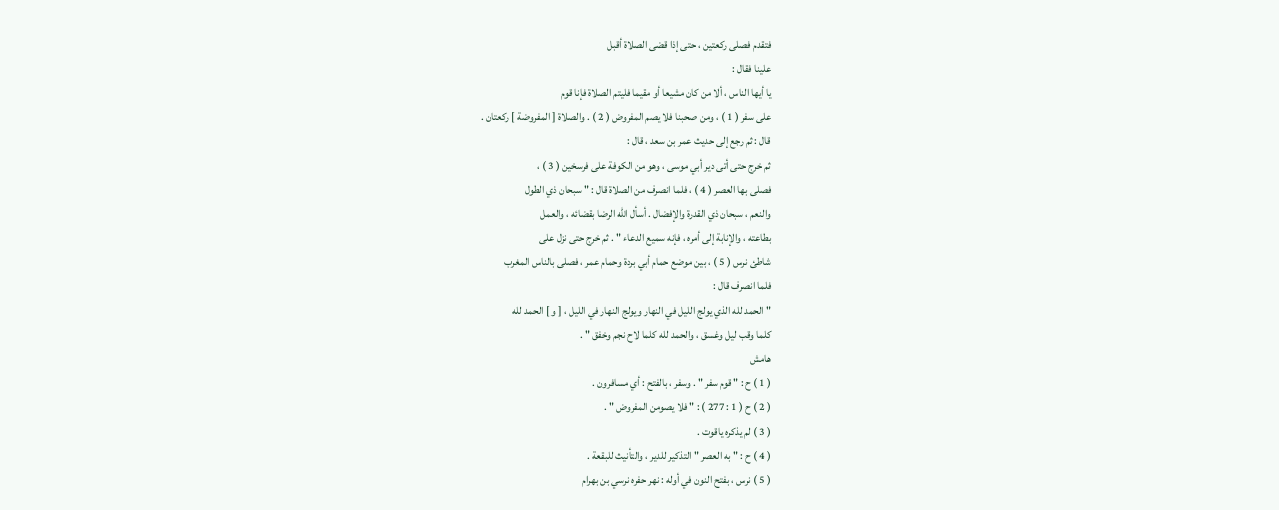فتقدم فصلى ركعتين ، حتى إذا قضى الصلاة أقبل
علينا فقال :
يا أيها الناس ، ألا من كان مشيعا أو مقيما فليتم الصلاة فإنا قوم
على سفر ( 1 ) ، ومن صحبنا فلا يصم المفروض ( 2 ) . والصلاة [ المفروضة ] ركعتان .
قال : ثم رجع إلى حديث عمر بن سعد ، قال :
ثم خرج حتى أتى دير أبي موسى ، وهو من الكوفة على فرسخين ( 3 ) ،
فصلى بها العصر ( 4 ) ، فلما انصرف من الصلاة قال : " سبحان ذي الطول
والنعم ، سبحان ذي القدرة والإفضال . أسأل الله الرضا بقضائه ، والعمل
بطاعته ، والإنابة إلى أمره ، فإنه سميع الدعاء " . ثم خرج حتى نزل على
شاطئ نرس ( 5 ) ، بين موضع حمام أبي بردة وحمام عمر ، فصلى بالناس المغرب
فلما انصرف قال :
" الحمد لله الذي يولج الليل في النهار ويولج النهار في الليل ، [ و ] الحمد لله
كلما وقب ليل وغسق ، والحمد لله كلما لاح نجم وخفق " .
هامش
( 1 ) ح : " قوم سفر " . وسفر ، بالفتح : أي مسافرون .
( 2 ) ح ( 1 : 277 ) : " فلا يصومن المفروض " .
( 3 ) لم يذكره ياقوت .
( 4 ) ح : " به العصر " التذكير للدير ، والتأنيث للبقعة .
( 5 ) نرس ، بفتح النون في أوله : نهر حفره نرسي بن بهرام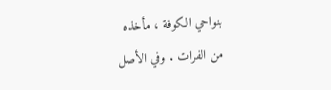بنواحي الكوفة ، مأخذه
من الفرات . وفي الأصل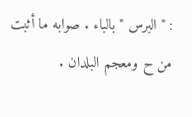: " البرس " بالباء . صوابه ما أثبت من ح ومعجم البلدان .